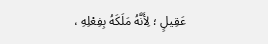عَقِيلٍ ؛ لِأَنَّهُ مَلَكَهُ بِفِعْلِهِ ،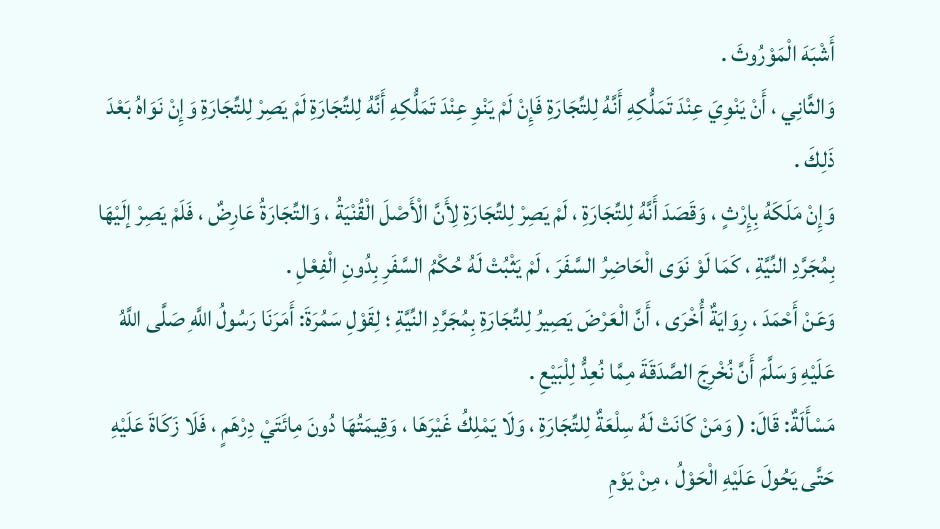أَشْبَهَ الْمَوْرُوثَ .
وَالثَّانِي ، أَنْ يَنْوِيَ عِنْدَ تَمَلُّكِهِ أَنَّهُ لِلتِّجَارَةِ فَإِنْ لَمْ يَنْوِ عِنْدَ تَمَلُّكِهِ أَنَّهُ لِلتِّجَارَةِ لَمْ يَصِرْ لِلتِّجَارَةِ وَإِنْ نَوَاهُ بَعْدَ ذَلِكَ .
وَإِنْ مَلَكَهُ بِإِرْثٍ ، وَقَصَدَ أَنَّهُ لِلتِّجَارَةِ ، لَمْ يَصِرْ لِلتِّجَارَةِ لِأَنَّ الْأَصْلَ الْقُنْيَةُ ، وَالتِّجَارَةُ عَارِضٌ ، فَلَمْ يَصِرْ إلَيْهَا بِمُجَرَّدِ النِّيَّةِ ، كَمَا لَوْ نَوَى الْحَاضِرُ السَّفَرَ ، لَمْ يَثْبُتْ لَهُ حُكْمُ السَّفَرِ بِدُونِ الْفِعْلِ .
وَعَنْ أَحْمَدَ ، رِوَايَةٌ أُخْرَى ، أَنَّ الْعَرْضَ يَصِيرُ لِلتِّجَارَةِ بِمُجَرَّدِ النِّيَّةِ ؛ لِقَوْلِ سَمُرَةَ: أَمَرَنَا رَسُولُ اللَّهِ صَلَّى اللَّهُ عَلَيْهِ وَسَلَّمَ أَنَّ نُخْرِجَ الصَّدَقَةَ مِمَّا نُعِدُّ لِلْبَيْعِ .
مَسْأَلَةٌ: قَالَ: ( وَمَنْ كَانَتْ لَهُ سِلْعَةٌ لِلتِّجَارَةِ ، وَلَا يَمْلِكُ غَيْرَهَا ، وَقِيمَتُهَا دُونَ مِائَتَيْ دِرْهَمٍ ، فَلَا زَكَاةَ عَلَيْهِ حَتَّى يَحُولَ عَلَيْهِ الْحَوْلُ ، مِنْ يَوْمِ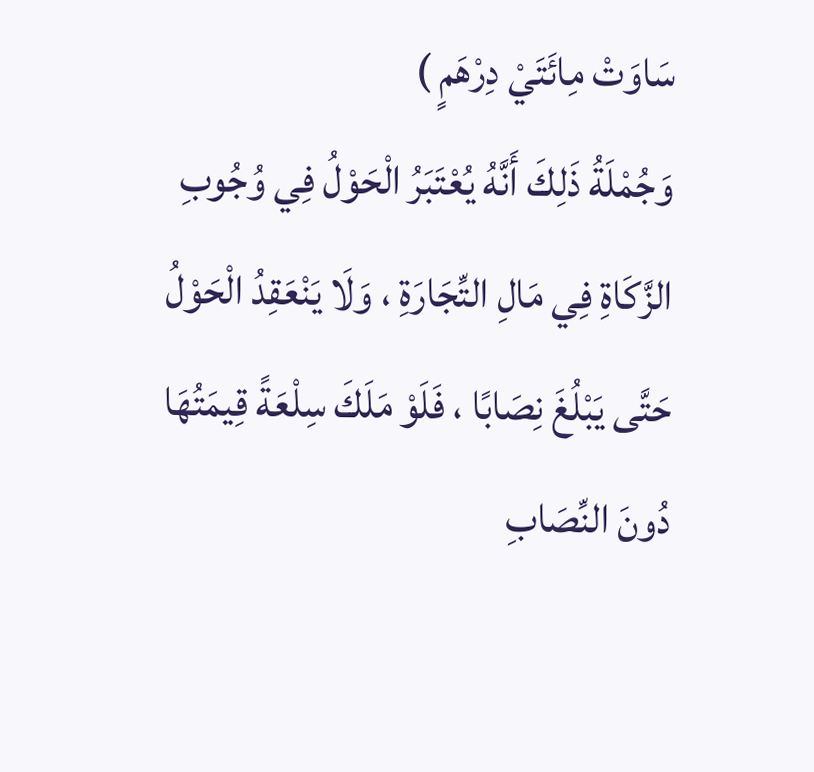سَاوَتْ مِائَتَيْ دِرْهَمٍ )
وَجُمْلَةُ ذَلِكَ أَنَّهُ يُعْتَبَرُ الْحَوْلُ فِي وُجُوبِ الزَّكَاةِ فِي مَالِ التِّجَارَةِ ، وَلَا يَنْعَقِدُ الْحَوْلُ حَتَّى يَبْلُغَ نِصَابًا ، فَلَوْ مَلَكَ سِلْعَةً قِيمَتُهَا دُونَ النِّصَابِ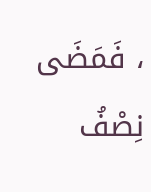، فَمَضَى نِصْفُ